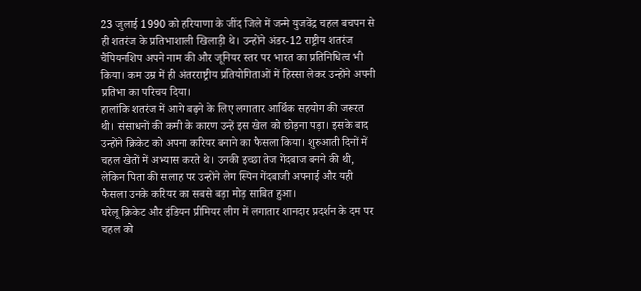23 जुलाई 1990 को हरियाणा के जींद जिले में जन्मे युजवेंद्र चहल बचपन से ही शतरंज के प्रतिभाशाली खिलाड़ी थे। उन्होंने अंडर-12 राष्ट्रीय शतरंज चैंपियनशिप अपने नाम की और जूनियर स्तर पर भारत का प्रतिनिधित्व भी किया। कम उम्र में ही अंतरराष्ट्रीय प्रतियोगिताओं में हिस्सा लेकर उन्होंने अपनी प्रतिभा का परिचय दिया।
हालांकि शतरंज में आगे बढ़ने के लिए लगातार आर्थिक सहयोग की जरूरत थी। संसाधनों की कमी के कारण उन्हें इस खेल को छोड़ना पड़ा। इसके बाद उन्होंने क्रिकेट को अपना करियर बनाने का फैसला किया। शुरुआती दिनों में चहल खेतों में अभ्यास करते थे। उनकी इच्छा तेज गेंदबाज बनने की थी, लेकिन पिता की सलाह पर उन्होंने लेग स्पिन गेंदबाजी अपनाई और यही फैसला उनके करियर का सबसे बड़ा मोड़ साबित हुआ।
घरेलू क्रिकेट और इंडियन प्रीमियर लीग में लगातार शानदार प्रदर्शन के दम पर चहल को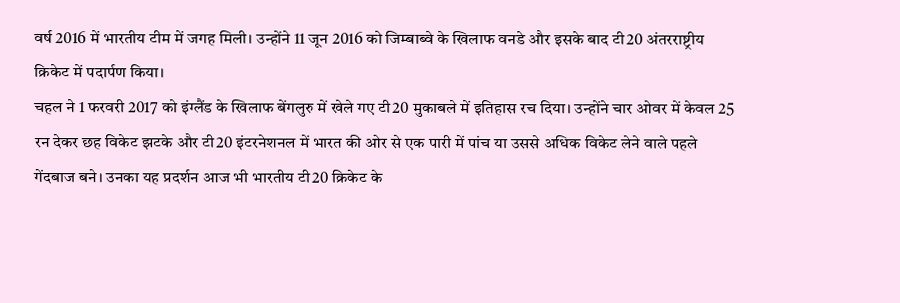वर्ष 2016 में भारतीय टीम में जगह मिली। उन्होंने 11 जून 2016 को जिम्बाब्वे के खिलाफ वनडे और इसके बाद टी20 अंतरराष्ट्रीय क्रिकेट में पदार्पण किया।
चहल ने 1 फरवरी 2017 को इंग्लैंड के खिलाफ बेंगलुरु में खेले गए टी20 मुकाबले में इतिहास रच दिया। उन्होंने चार ओवर में केवल 25 रन देकर छह विकेट झटके और टी20 इंटरनेशनल में भारत की ओर से एक पारी में पांच या उससे अधिक विकेट लेने वाले पहले गेंदबाज बने। उनका यह प्रदर्शन आज भी भारतीय टी20 क्रिकेट के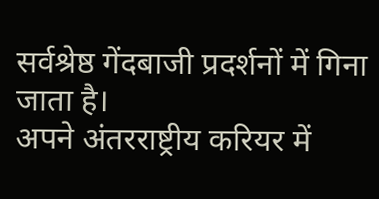सर्वश्रेष्ठ गेंदबाजी प्रदर्शनों में गिना जाता है।
अपने अंतरराष्ट्रीय करियर में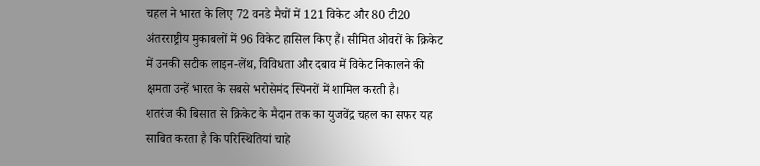चहल ने भारत के लिए 72 वनडे मैचों में 121 विकेट और 80 टी20 अंतरराष्ट्रीय मुकाबलों में 96 विकेट हासिल किए हैं। सीमित ओवरों के क्रिकेट में उनकी सटीक लाइन-लेंथ, विविधता और दबाव में विकेट निकालने की क्षमता उन्हें भारत के सबसे भरोसेमंद स्पिनरों में शामिल करती है।
शतरंज की बिसात से क्रिकेट के मैदान तक का युजवेंद्र चहल का सफर यह साबित करता है कि परिस्थितियां चाहे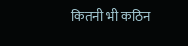कितनी भी कठिन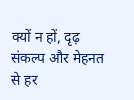क्यों न हों, दृढ़ संकल्प और मेहनत से हर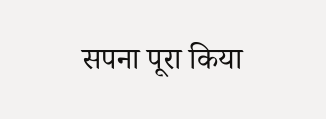सपना पूरा किया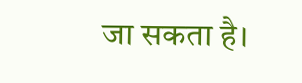जा सकता है।